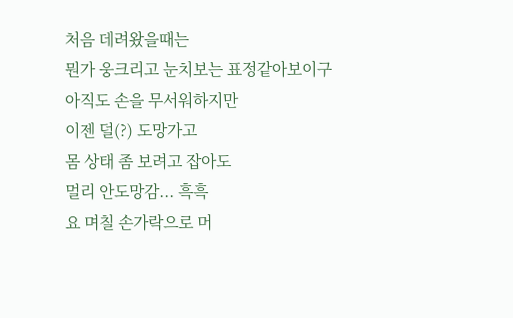처음 데려왔을때는
뭔가 웅크리고 눈치보는 표정같아보이구
아직도 손을 무서워하지만
이젠 덜(?) 도망가고
몸 상태 좀 보려고 잡아도
멀리 안도망감... 흑흑
요 며칠 손가락으로 머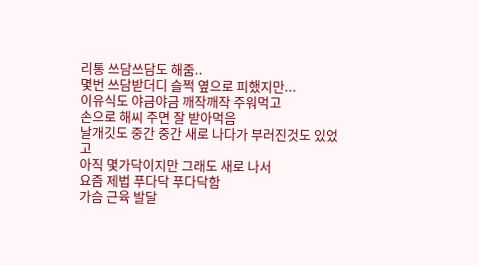리통 쓰담쓰담도 해줌..
몇번 쓰담받더디 슬쩍 옆으로 피했지만...
이유식도 야금야금 깨작깨작 주워먹고
손으로 해씨 주면 잘 받아먹음
날개깃도 중간 중간 새로 나다가 부러진것도 있었고
아직 몇가닥이지만 그래도 새로 나서
요즘 제법 푸다닥 푸다닥함
가슴 근육 발달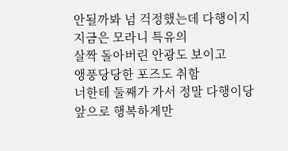안될까봐 넘 걱정했는데 다행이지
지금은 모라니 특유의
살짝 돌아버린 안광도 보이고
앵풍당당한 포즈도 취함
너한테 둘째가 가서 정말 다행이당 앞으로 행복하게만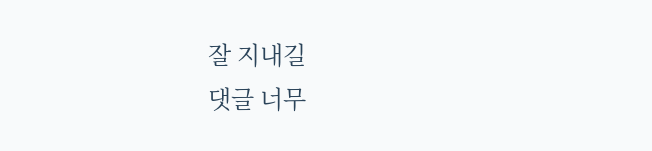잘 지내길
댓글 너무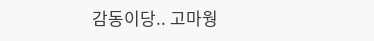감동이당.. 고마웡